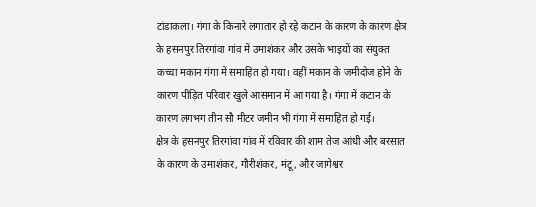टांडाकला। गंगा के किनारे लगातार हो रहे कटान के कारण के कारण क्षेत्र के हसनपुर तिरगांवा गांव में उमाशंकर और उसके भाइयों का संयुक्त कच्चा मकान गंगा में समाहित हो गया। वहीं मकान के जमीदोज होने के कारण पीड़ित परिवार खुले आसमान में आ गया है। गंगा में कटान के कारण लगभग तीन सौ मीटर जमीन भी गंगा में समाहित हो गई।
क्षेत्र के हसनपुर तिरगांवा गांव में रविवार की शाम तेज आंधी और बरसात के कारण के उमाशंकर, गौरीशंकर, मंटू, और जागेश्वर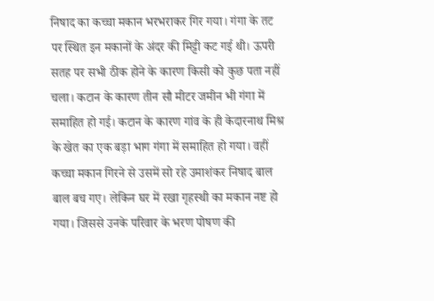निषाद का कच्चा मकान भरभराकर गिर गया। गंगा के तट पर स्थित इन मकानों के अंदर की मिट्टी कट गई थी। ऊपरी सतह पर सभी ठीक होने के कारण किसी को कुछ पता नहीं चला। कटान के कारण तीन सौ मीटर जमीन भी गंगा में समाहित हो गई। कटान के कारण गांव के ही केदारनाथ मिश्र के खेत का एक बड़ा भाग गंगा में समाहित हो गया। वहीं कच्चा मकान गिरने से उसमें सो रहे उमाशंकर निषाद बाल बाल बच गए। लेकिन घर में रखा गृहस्थी का मकान नष्ट हो गया। जिससे उनके परिवार के भरण पोषण की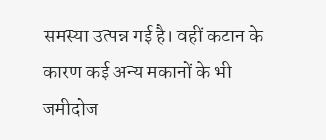समस्या उत्पन्न गई है। वहीं कटान के कारण कई अन्य मकानों के भी जमीदोज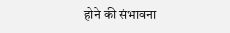होने की संभावना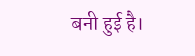बनी हुई है।